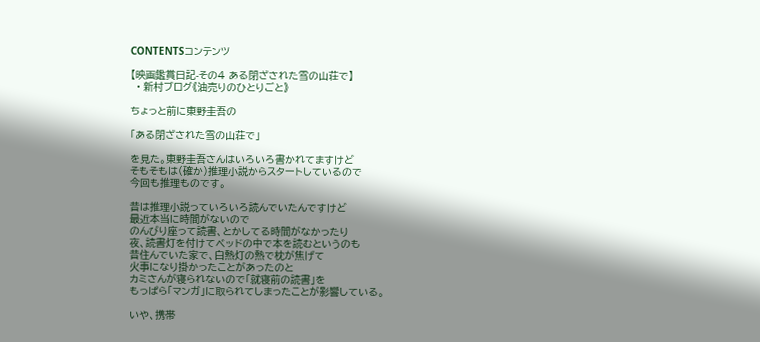CONTENTSコンテンツ

【映画鑑賞日記-その4 ある閉ざされた雪の山荘で】
  • 新村ブログ《油売りのひとりごと》

ちょっと前に東野圭吾の

「ある閉ざされた雪の山荘で」

を見た。東野圭吾さんはいろいろ書かれてますけど
そもそもは(確か)推理小説からスタートしているので
今回も推理ものです。

昔は推理小説っていろいろ読んでいたんですけど
最近本当に時間がないので
のんびり座って読書、とかしてる時間がなかったり
夜、読書灯を付けてベッドの中で本を読むというのも
昔住んでいた家で、白熱灯の熱で枕が焦げて
火事になり掛かったことがあったのと
カミさんが寝られないので「就寝前の読書」を
もっぱら「マンガ」に取られてしまったことが影響している。

いや、携帯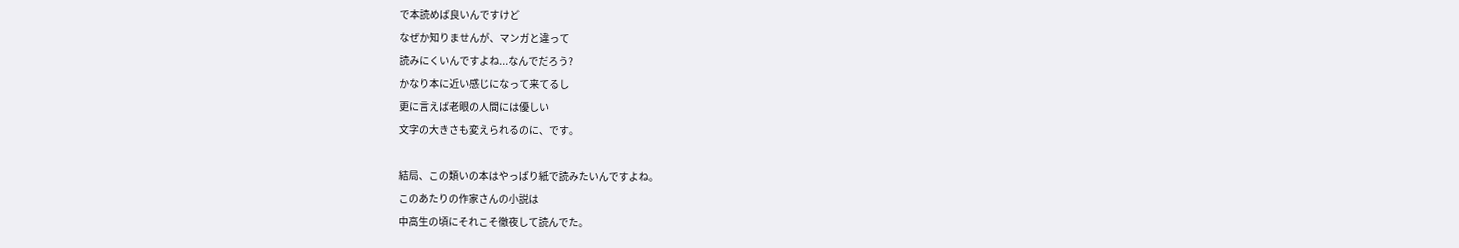で本読めば良いんですけど
なぜか知りませんが、マンガと違って
読みにくいんですよね...なんでだろう?
かなり本に近い感じになって来てるし
更に言えば老眼の人間には優しい
文字の大きさも変えられるのに、です。

結局、この類いの本はやっぱり紙で読みたいんですよね。
このあたりの作家さんの小説は
中高生の頃にそれこそ徹夜して読んでた。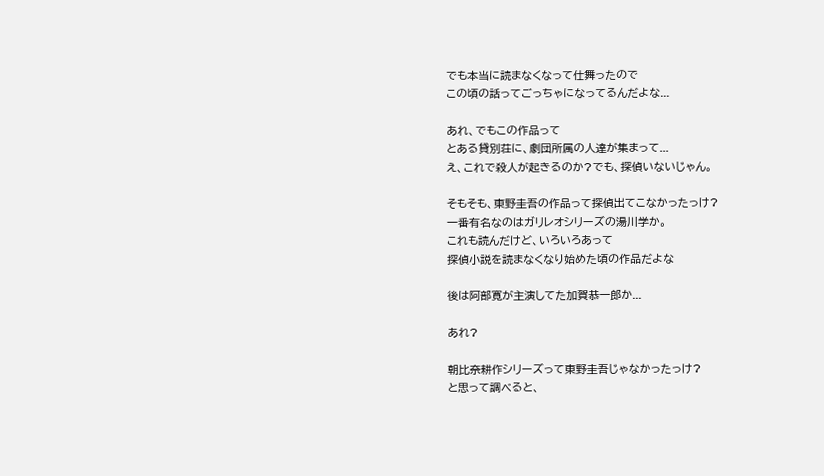でも本当に読まなくなって仕舞ったので
この頃の話ってごっちゃになってるんだよな...

あれ、でもこの作品って
とある貸別荘に、劇団所属の人達が集まって...
え、これで殺人が起きるのか?でも、探偵いないじゃん。

そもそも、東野圭吾の作品って探偵出てこなかったっけ?
一番有名なのはガリレオシリーズの湯川学か。
これも読んだけど、いろいろあって
探偵小説を読まなくなり始めた頃の作品だよな

後は阿部寛が主演してた加賀恭一郎か...

あれ?

朝比奈耕作シリーズって東野圭吾じゃなかったっけ?
と思って調べると、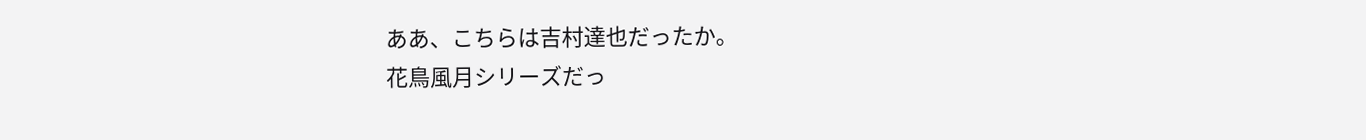ああ、こちらは吉村達也だったか。
花鳥風月シリーズだっ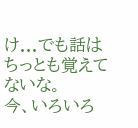け...でも話はちっとも覚えてないな。
今、いろいろ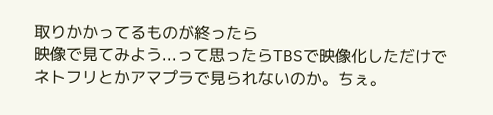取りかかってるものが終ったら
映像で見てみよう...って思ったらTBSで映像化しただけで
ネトフリとかアマプラで見られないのか。ちぇ。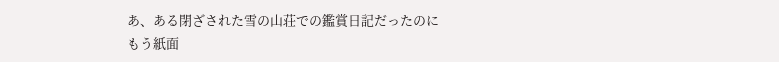あ、ある閉ざされた雪の山荘での鑑賞日記だったのに
もう紙面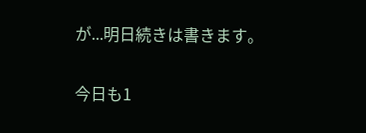が...明日続きは書きます。

今日も1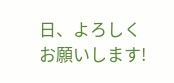日、よろしくお願いします!